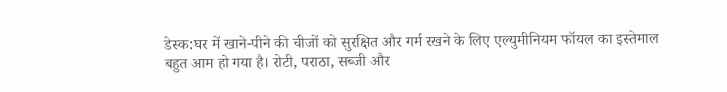डेस्क:घर में खाने-पीने की चीजों को सुरक्षित और गर्म रखने के लिए एल्युमीनियम फॉयल का इस्तेमाल बहुत आम हो गया है। रोटी, पराठा, सब्जी और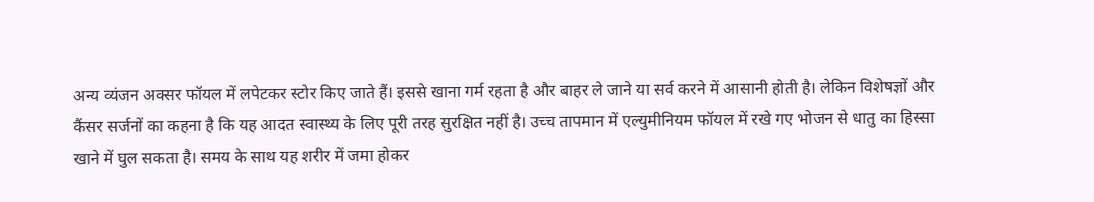अन्य व्यंजन अक्सर फॉयल में लपेटकर स्टोर किए जाते हैं। इससे खाना गर्म रहता है और बाहर ले जाने या सर्व करने में आसानी होती है। लेकिन विशेषज्ञों और कैंसर सर्जनों का कहना है कि यह आदत स्वास्थ्य के लिए पूरी तरह सुरक्षित नहीं है। उच्च तापमान में एल्युमीनियम फॉयल में रखे गए भोजन से धातु का हिस्सा खाने में घुल सकता है। समय के साथ यह शरीर में जमा होकर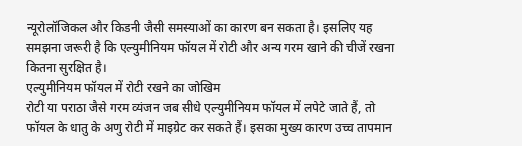न्यूरोलॉजिकल और किडनी जैसी समस्याओं का कारण बन सकता है। इसलिए यह समझना जरूरी है कि एल्युमीनियम फॉयल में रोटी और अन्य गरम खाने की चीजें रखना कितना सुरक्षित है।
एल्युमीनियम फॉयल में रोटी रखने का जोखिम
रोटी या पराठा जैसे गरम व्यंजन जब सीधे एल्युमीनियम फॉयल में लपेटे जाते हैं, तो फॉयल के धातु के अणु रोटी में माइग्रेट कर सकते हैं। इसका मुख्य कारण उच्च तापमान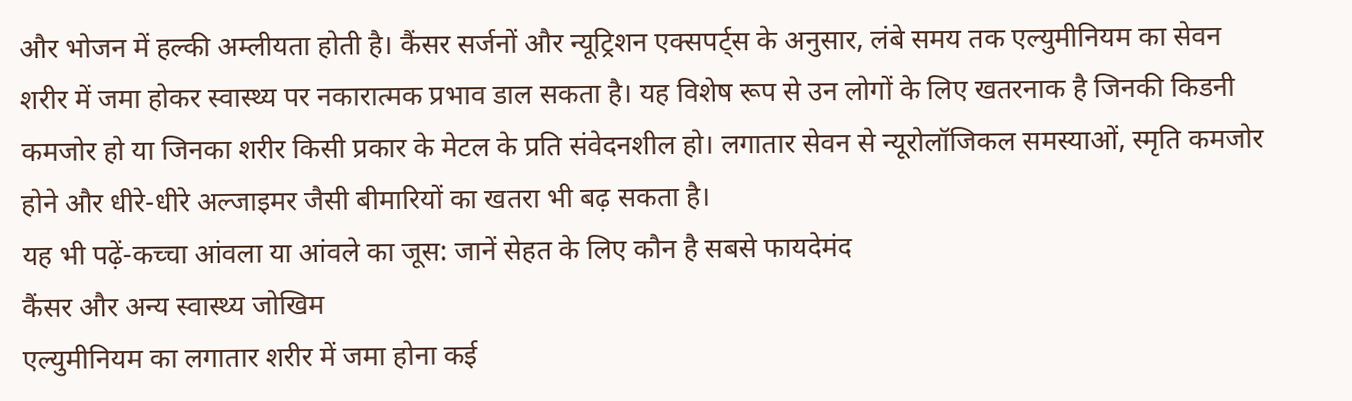और भोजन में हल्की अम्लीयता होती है। कैंसर सर्जनों और न्यूट्रिशन एक्सपर्ट्स के अनुसार, लंबे समय तक एल्युमीनियम का सेवन शरीर में जमा होकर स्वास्थ्य पर नकारात्मक प्रभाव डाल सकता है। यह विशेष रूप से उन लोगों के लिए खतरनाक है जिनकी किडनी कमजोर हो या जिनका शरीर किसी प्रकार के मेटल के प्रति संवेदनशील हो। लगातार सेवन से न्यूरोलॉजिकल समस्याओं, स्मृति कमजोर होने और धीरे-धीरे अल्जाइमर जैसी बीमारियों का खतरा भी बढ़ सकता है।
यह भी पढ़ें-कच्चा आंवला या आंवले का जूस: जानें सेहत के लिए कौन है सबसे फायदेमंद
कैंसर और अन्य स्वास्थ्य जोखिम
एल्युमीनियम का लगातार शरीर में जमा होना कई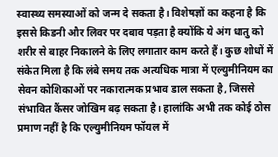स्वास्थ्य समस्याओं को जन्म दे सकता है। विशेषज्ञों का कहना है कि इससे किडनी और लिवर पर दबाव पड़ता है क्योंकि ये अंग धातु को शरीर से बाहर निकालने के लिए लगातार काम करते हैं। कुछ शोधों में संकेत मिला है कि लंबे समय तक अत्यधिक मात्रा में एल्युमीनियम का सेवन कोशिकाओं पर नकारात्मक प्रभाव डाल सकता है, जिससे संभावित कैंसर जोखिम बढ़ सकता है। हालांकि अभी तक कोई ठोस प्रमाण नहीं है कि एल्युमीनियम फॉयल में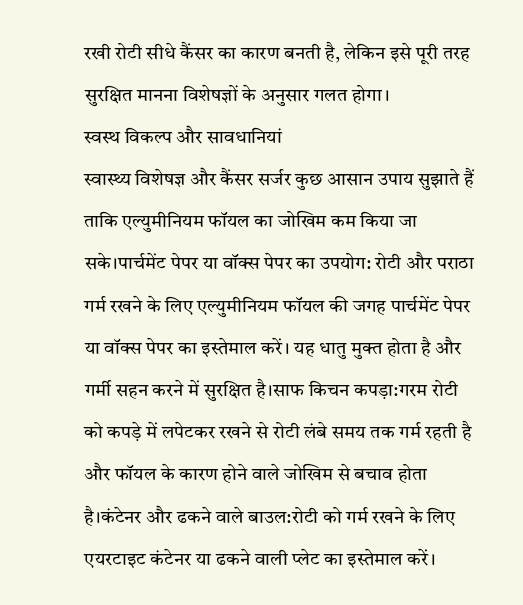रखी रोटी सीधे कैंसर का कारण बनती है, लेकिन इसे पूरी तरह सुरक्षित मानना विशेषज्ञों के अनुसार गलत होगा।
स्वस्थ विकल्प और सावधानियां
स्वास्थ्य विशेषज्ञ और कैंसर सर्जर कुछ आसान उपाय सुझाते हैं ताकि एल्युमीनियम फॉयल का जोखिम कम किया जा सके।पार्चमेंट पेपर या वॉक्स पेपर का उपयोग: रोटी और पराठा गर्म रखने के लिए एल्युमीनियम फॉयल की जगह पार्चमेंट पेपर या वॉक्स पेपर का इस्तेमाल करें। यह धातु मुक्त होता है और गर्मी सहन करने में सुरक्षित है।साफ किचन कपड़ा:गरम रोटी को कपड़े में लपेटकर रखने से रोटी लंबे समय तक गर्म रहती है और फॉयल के कारण होने वाले जोखिम से बचाव होता है।कंटेनर और ढकने वाले बाउल:रोटी को गर्म रखने के लिए एयरटाइट कंटेनर या ढकने वाली प्लेट का इस्तेमाल करें।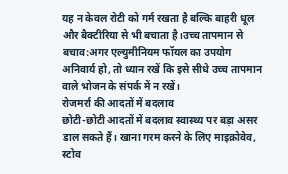यह न केवल रोटी को गर्म रखता है बल्कि बाहरी धूल और बैक्टीरिया से भी बचाता है।उच्च तापमान से बचाव:अगर एल्युमीनियम फॉयल का उपयोग अनिवार्य हो, तो ध्यान रखें कि इसे सीधे उच्च तापमान वाले भोजन के संपर्क में न रखें।
रोजमर्रा की आदतों में बदलाव
छोटी-छोटी आदतों में बदलाव स्वास्थ्य पर बड़ा असर डाल सकते हैं। खाना गरम करने के लिए माइक्रोवेव, स्टोव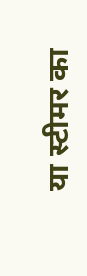या स्टीमर का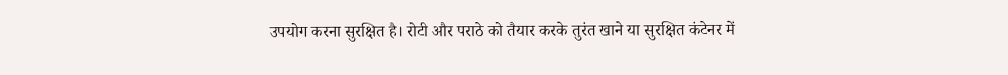उपयोग करना सुरक्षित है। रोटी और पराठे को तैयार करके तुरंत खाने या सुरक्षित कंटेनर में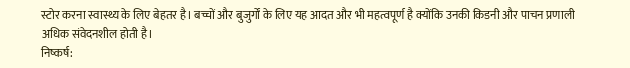स्टोर करना स्वास्थ्य के लिए बेहतर है। बच्चों और बुजुर्गों के लिए यह आदत और भी महत्वपूर्ण है क्योंकि उनकी किडनी और पाचन प्रणाली अधिक संवेदनशील होती है।
निष्कर्ष: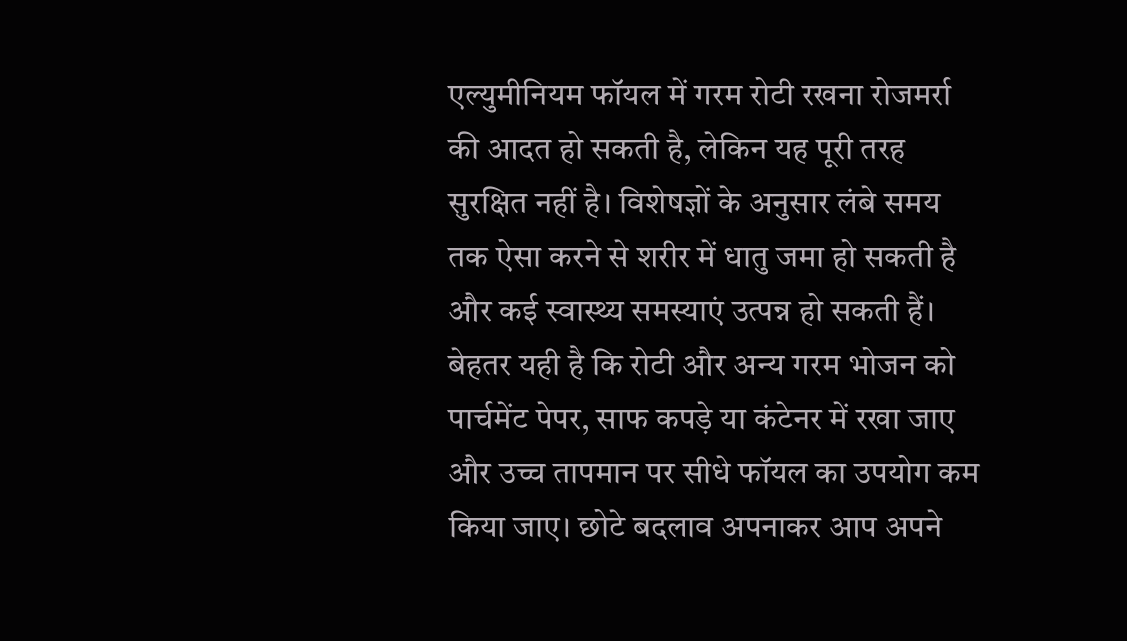एल्युमीनियम फॉयल में गरम रोटी रखना रोजमर्रा की आदत हो सकती है, लेकिन यह पूरी तरह सुरक्षित नहीं है। विशेषज्ञों के अनुसार लंबे समय तक ऐसा करने से शरीर में धातु जमा हो सकती है और कई स्वास्थ्य समस्याएं उत्पन्न हो सकती हैं। बेहतर यही है कि रोटी और अन्य गरम भोजन को पार्चमेंट पेपर, साफ कपड़े या कंटेनर में रखा जाए और उच्च तापमान पर सीधे फॉयल का उपयोग कम किया जाए। छोटे बदलाव अपनाकर आप अपने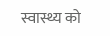स्वास्थ्य को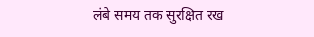लंबे समय तक सुरक्षित रख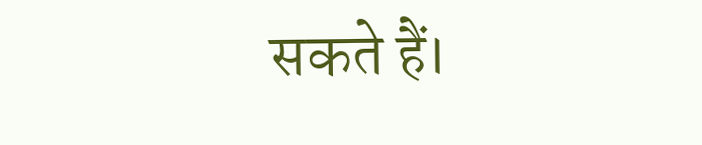सकते हैं।